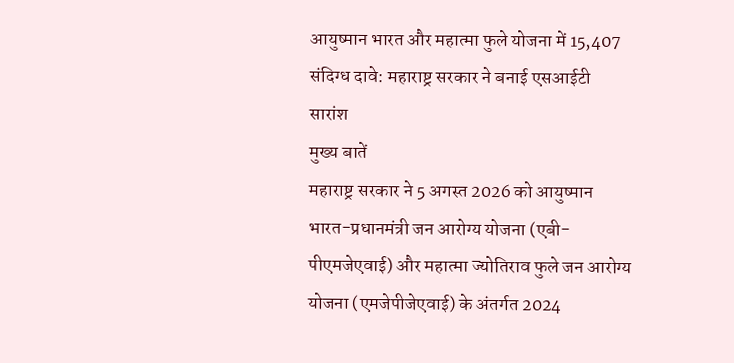आयुष्मान भारत और महात्मा फुले योजना में 15,407 संदिग्ध दावे: महाराष्ट्र सरकार ने बनाई एसआईटी
सारांश
मुख्य बातें
महाराष्ट्र सरकार ने 5 अगस्त 2026 को आयुष्मान भारत-प्रधानमंत्री जन आरोग्य योजना (एबी-पीएमजेएवाई) और महात्मा ज्योतिराव फुले जन आरोग्य योजना (एमजेपीजेएवाई) के अंतर्गत 2024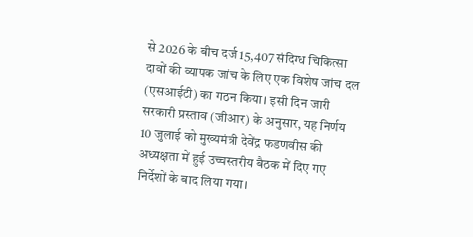से 2026 के बीच दर्ज 15,407 संदिग्ध चिकित्सा दावों की व्यापक जांच के लिए एक विशेष जांच दल (एसआईटी) का गठन किया। इसी दिन जारी सरकारी प्रस्ताव (जीआर) के अनुसार, यह निर्णय 10 जुलाई को मुख्यमंत्री देवेंद्र फडणवीस की अध्यक्षता में हुई उच्चस्तरीय बैठक में दिए गए निर्देशों के बाद लिया गया।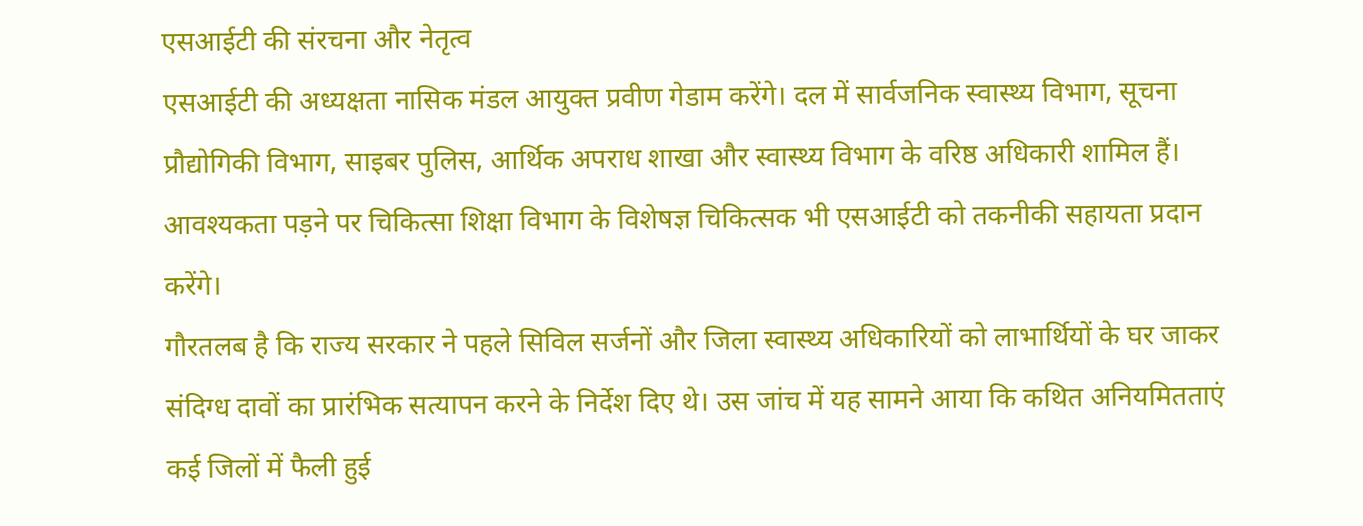एसआईटी की संरचना और नेतृत्व
एसआईटी की अध्यक्षता नासिक मंडल आयुक्त प्रवीण गेडाम करेंगे। दल में सार्वजनिक स्वास्थ्य विभाग, सूचना प्रौद्योगिकी विभाग, साइबर पुलिस, आर्थिक अपराध शाखा और स्वास्थ्य विभाग के वरिष्ठ अधिकारी शामिल हैं। आवश्यकता पड़ने पर चिकित्सा शिक्षा विभाग के विशेषज्ञ चिकित्सक भी एसआईटी को तकनीकी सहायता प्रदान करेंगे।
गौरतलब है कि राज्य सरकार ने पहले सिविल सर्जनों और जिला स्वास्थ्य अधिकारियों को लाभार्थियों के घर जाकर संदिग्ध दावों का प्रारंभिक सत्यापन करने के निर्देश दिए थे। उस जांच में यह सामने आया कि कथित अनियमितताएं कई जिलों में फैली हुई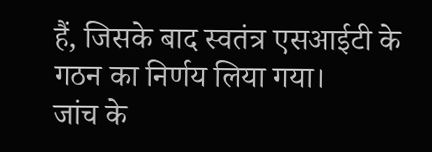हैं, जिसके बाद स्वतंत्र एसआईटी के गठन का निर्णय लिया गया।
जांच के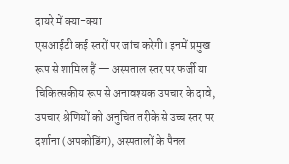दायरे में क्या-क्या
एसआईटी कई स्तरों पर जांच करेगी। इनमें प्रमुख रूप से शामिल हैं — अस्पताल स्तर पर फर्जी या चिकित्सकीय रूप से अनावश्यक उपचार के दावे, उपचार श्रेणियों को अनुचित तरीके से उच्च स्तर पर दर्शाना (अपकोडिंग), अस्पतालों के पैनल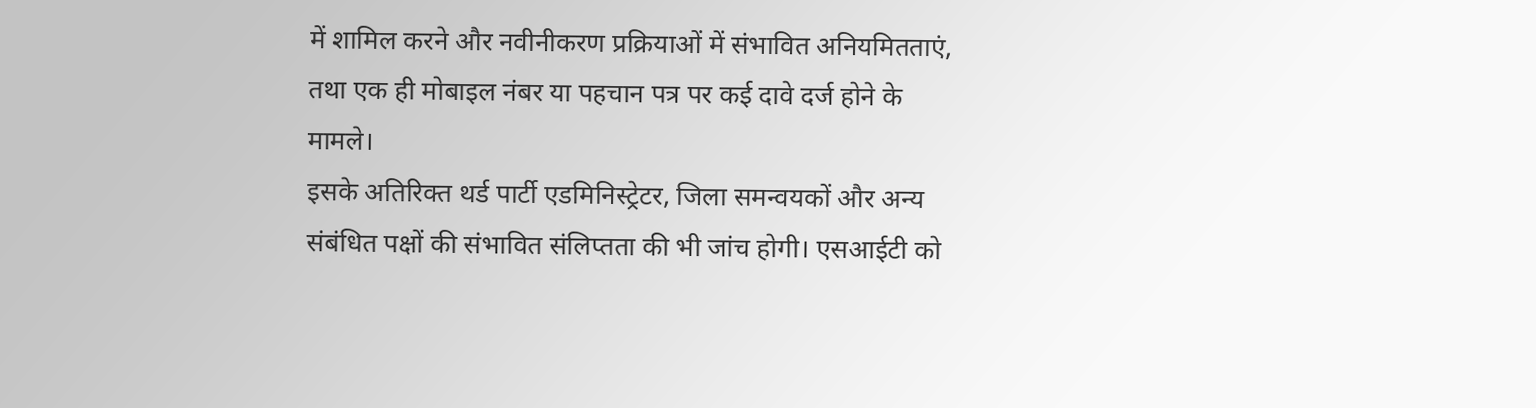में शामिल करने और नवीनीकरण प्रक्रियाओं में संभावित अनियमितताएं, तथा एक ही मोबाइल नंबर या पहचान पत्र पर कई दावे दर्ज होने के मामले।
इसके अतिरिक्त थर्ड पार्टी एडमिनिस्ट्रेटर, जिला समन्वयकों और अन्य संबंधित पक्षों की संभावित संलिप्तता की भी जांच होगी। एसआईटी को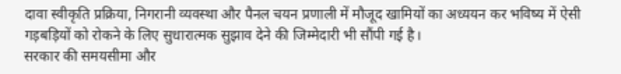दावा स्वीकृति प्रक्रिया, निगरानी व्यवस्था और पैनल चयन प्रणाली में मौजूद खामियों का अध्ययन कर भविष्य में ऐसी गड़बड़ियों को रोकने के लिए सुधारात्मक सुझाव देने की जिम्मेदारी भी सौंपी गई है।
सरकार की समयसीमा और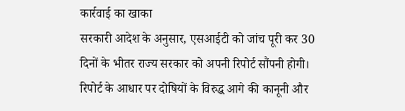कार्रवाई का खाका
सरकारी आदेश के अनुसार, एसआईटी को जांच पूरी कर 30 दिनों के भीतर राज्य सरकार को अपनी रिपोर्ट सौंपनी होगी। रिपोर्ट के आधार पर दोषियों के विरुद्ध आगे की कानूनी और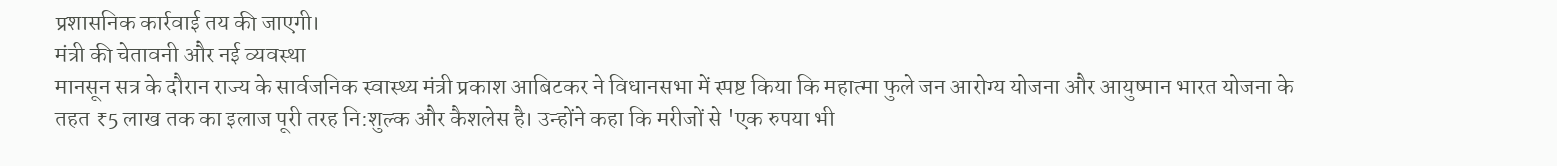प्रशासनिक कार्रवाई तय की जाएगी।
मंत्री की चेतावनी और नई व्यवस्था
मानसून सत्र के दौरान राज्य के सार्वजनिक स्वास्थ्य मंत्री प्रकाश आबिटकर ने विधानसभा में स्पष्ट किया कि महात्मा फुले जन आरोग्य योजना और आयुष्मान भारत योजना के तहत ₹5 लाख तक का इलाज पूरी तरह नि:शुल्क और कैशलेस है। उन्होंने कहा कि मरीजों से 'एक रुपया भी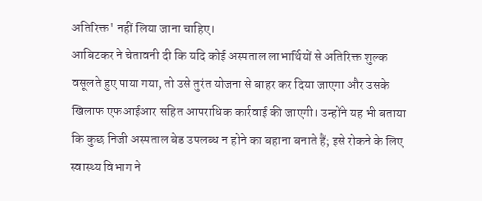अतिरिक्त' नहीं लिया जाना चाहिए।
आबिटकर ने चेतावनी दी कि यदि कोई अस्पताल लाभार्थियों से अतिरिक्त शुल्क वसूलते हुए पाया गया, तो उसे तुरंत योजना से बाहर कर दिया जाएगा और उसके खिलाफ एफआईआर सहित आपराधिक कार्रवाई की जाएगी। उन्होंने यह भी बताया कि कुछ निजी अस्पताल बेड उपलब्ध न होने का बहाना बनाते हैं; इसे रोकने के लिए स्वास्थ्य विभाग ने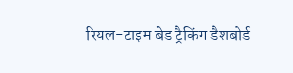रियल-टाइम बेड ट्रैकिंग डैशबोर्ड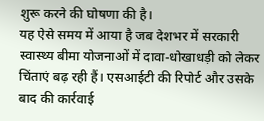शुरू करने की घोषणा की है।
यह ऐसे समय में आया है जब देशभर में सरकारी स्वास्थ्य बीमा योजनाओं में दावा-धोखाधड़ी को लेकर चिंताएं बढ़ रही हैं। एसआईटी की रिपोर्ट और उसके बाद की कार्रवाई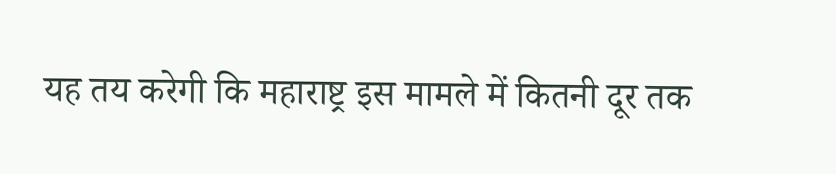यह तय करेगी कि महाराष्ट्र इस मामले में कितनी दूर तक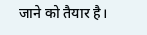जाने को तैयार है।